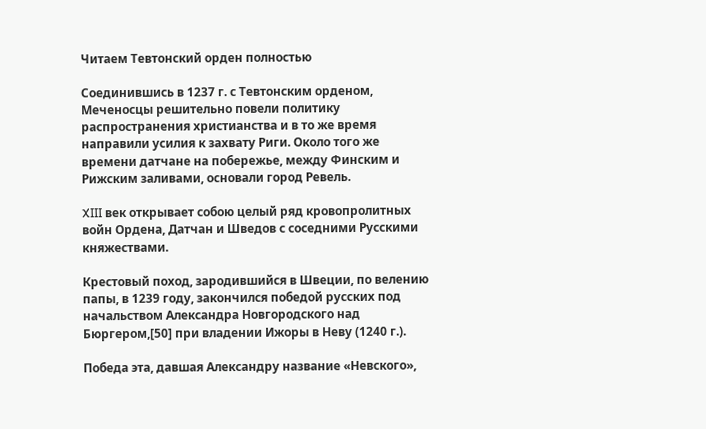Читаем Тевтонский орден полностью

Соединившись в 1237 г. с Тевтонским орденом, Меченосцы решительно повели политику распространения христианства и в то же время направили усилия к захвату Риги. Около того же времени датчане на побережье, между Финским и Рижским заливами, основали город Ревель.

XIII век открывает собою целый ряд кровопролитных войн Ордена, Датчан и Шведов с соседними Русскими княжествами.

Крестовый поход, зародившийся в Швеции, по велению папы, в 1239 году, закончился победой русских под начальством Александра Новгородского над Бюргером,[50] при владении Ижоры в Неву (1240 г.).

Победа эта, давшая Александру название «Невского»,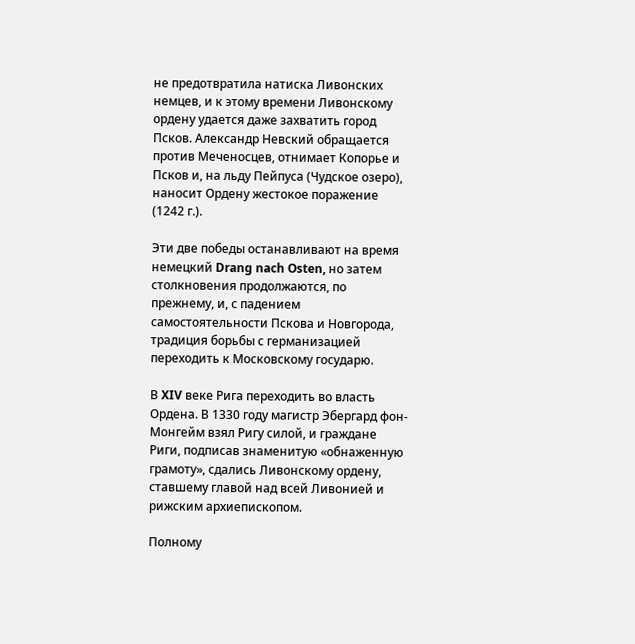не предотвратила натиска Ливонских немцев, и к этому времени Ливонскому ордену удается даже захватить город Псков. Александр Невский обращается против Меченосцев, отнимает Копорье и Псков и, на льду Пейпуса (Чудское озеро), наносит Ордену жестокое поражение (1242 г.).

Эти две победы останавливают на время немецкий Drang nach Osten, но затем столкновения продолжаются, по прежнему, и, с падением самостоятельности Пскова и Новгорода, традиция борьбы с германизацией переходить к Московскому государю.

В XIV веке Рига переходить во власть Ордена. В 1330 году магистр Эбергард фон-Монгейм взял Ригу силой, и граждане Риги, подписав знаменитую «обнаженную грамоту», сдались Ливонскому ордену, ставшему главой над всей Ливонией и рижским архиепископом.

Полному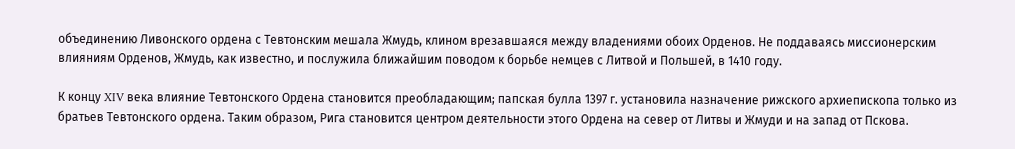объединению Ливонского ордена с Тевтонским мешала Жмудь, клином врезавшаяся между владениями обоих Орденов. Не поддаваясь миссионерским влияниям Орденов, Жмудь, как известно, и послужила ближайшим поводом к борьбе немцев с Литвой и Польшей, в 1410 году.

К концу XIV века влияние Тевтонского Ордена становится преобладающим; папская булла 1397 г. установила назначение рижского архиепископа только из братьев Тевтонского ордена. Таким образом, Рига становится центром деятельности этого Ордена на север от Литвы и Жмуди и на запад от Пскова.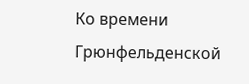Ко времени Грюнфельденской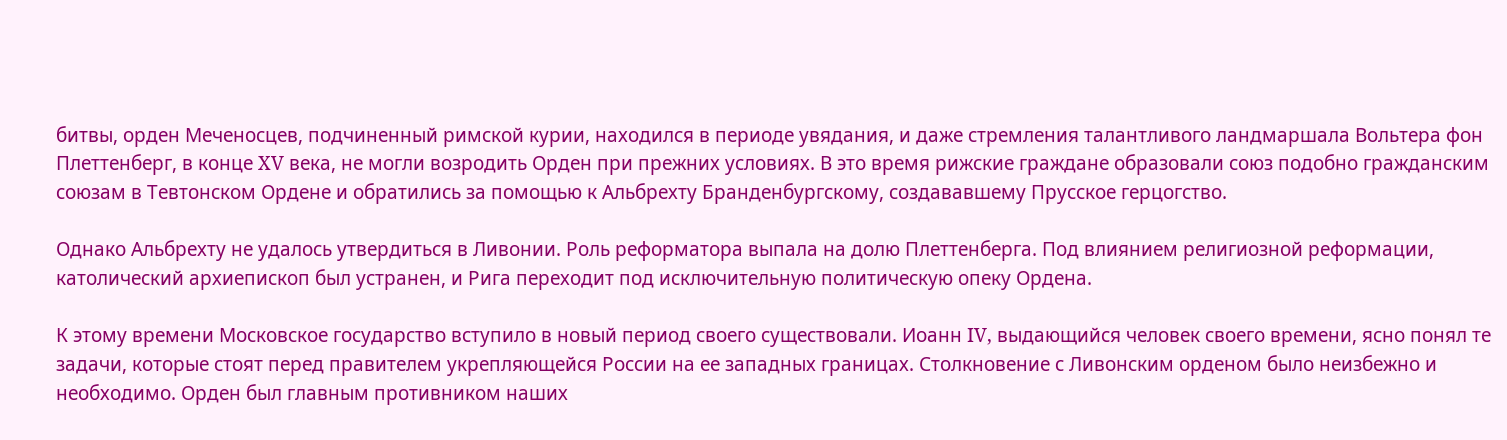битвы, орден Меченосцев, подчиненный римской курии, находился в периоде увядания, и даже стремления талантливого ландмаршала Вольтера фон Плеттенберг, в конце XV века, не могли возродить Орден при прежних условиях. В это время рижские граждане образовали союз подобно гражданским союзам в Тевтонском Ордене и обратились за помощью к Альбрехту Бранденбургскому, создававшему Прусское герцогство.

Однако Альбрехту не удалось утвердиться в Ливонии. Роль реформатора выпала на долю Плеттенберга. Под влиянием религиозной реформации, католический архиепископ был устранен, и Рига переходит под исключительную политическую опеку Ордена.

К этому времени Московское государство вступило в новый период своего существовали. Иоанн IV, выдающийся человек своего времени, ясно понял те задачи, которые стоят перед правителем укрепляющейся России на ее западных границах. Столкновение с Ливонским орденом было неизбежно и необходимо. Орден был главным противником наших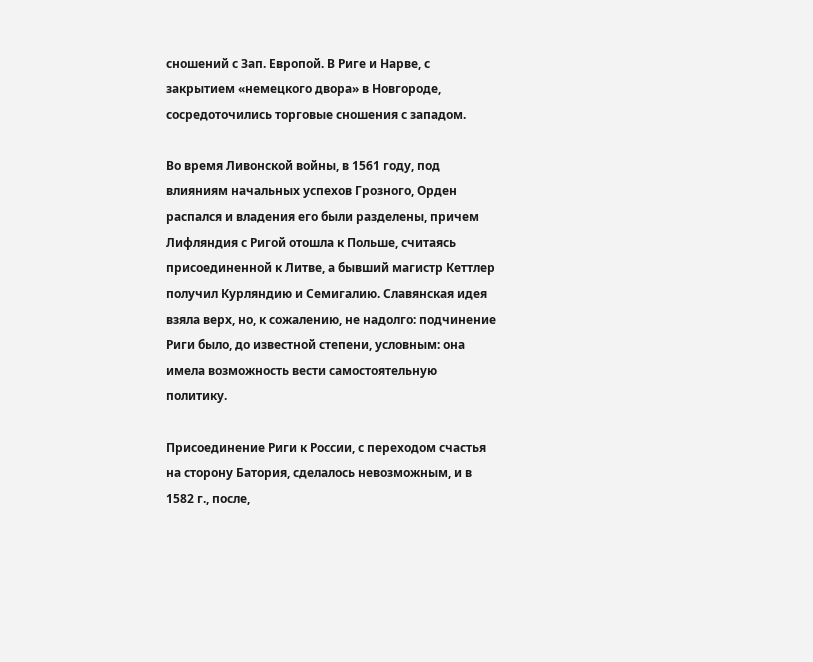сношений с Зап. Европой. В Риге и Нарве, с закрытием «немецкого двора» в Новгороде, сосредоточились торговые сношения с западом.

Во время Ливонской войны, в 1561 году, под влияниям начальных успехов Грозного, Орден распался и владения его были разделены, причем Лифляндия с Ригой отошла к Польше, считаясь присоединенной к Литве, а бывший магистр Кеттлер получил Курляндию и Семигалию. Славянская идея взяла верх, но, к сожалению, не надолго: подчинение Риги было, до известной степени, условным: она имела возможность вести самостоятельную политику.

Присоединение Риги к России, с переходом счастья на сторону Батория, сделалось невозможным, и в 1582 г., после,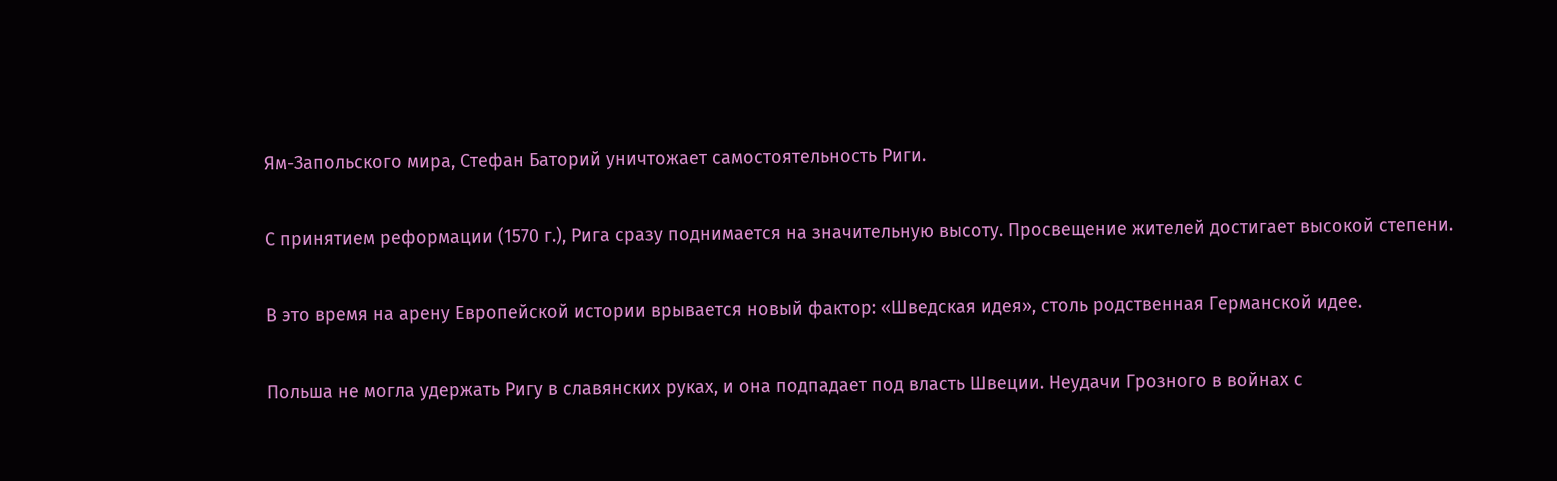Ям-Запольского мира, Стефан Баторий уничтожает самостоятельность Риги.

С принятием реформации (1570 г.), Рига сразу поднимается на значительную высоту. Просвещение жителей достигает высокой степени.

В это время на арену Европейской истории врывается новый фактор: «Шведская идея», столь родственная Германской идее.

Польша не могла удержать Ригу в славянских руках, и она подпадает под власть Швеции. Неудачи Грозного в войнах с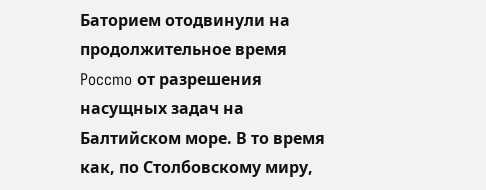Баторием отодвинули на продолжительное время Poccmo от разрешения насущных задач на Балтийском море. В то время как, по Столбовскому миру,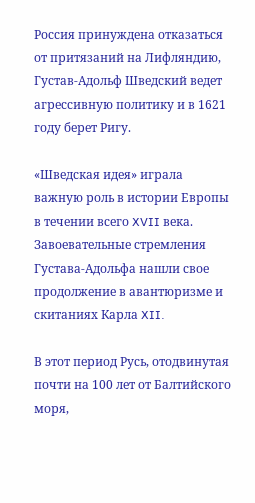Россия принуждена отказаться от притязаний на Лифляндию, Густав-Адольф Шведский ведет агрессивную политику и в 1621 году берет Ригу.

«Шведская идея» играла важную роль в истории Европы в течении всего XVII века. Завоевательные стремления Густава-Адольфа нашли свое продолжение в авантюризме и скитаниях Карла XII.

В этот период Русь, отодвинутая почти на 100 лет от Балтийского моря,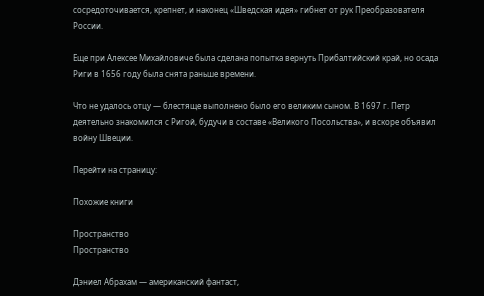сосредоточивается, крепнет, и наконец «Шведская идея» гибнет от рук Преобразователя России.

Еще при Алексее Михайловиче была сделана попытка вернуть Прибалтийский край, но осада Риги в 1656 году была снята раньше времени.

Что не удалось отцу — блестяще выполнено было его великим сыном. В 1697 г. Петр деятельно знакомился с Ригой, будучи в составе «Великого Посольства», и вскоре объявил войну Швеции.

Перейти на страницу:

Похожие книги

Пространство
Пространство

Дэниел Абрахам — американский фантаст,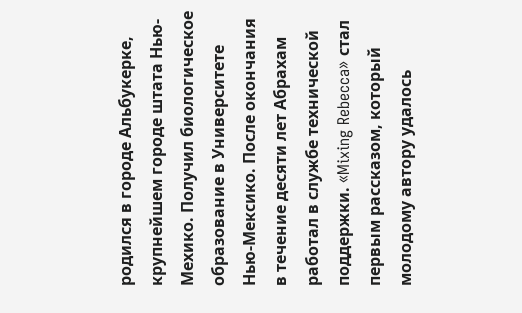родился в городе Альбукерке, крупнейшем городе штата Нью-Мехико. Получил биологическое образование в Университете Нью-Мексико. После окончания в течение десяти лет Абрахам работал в службе технической поддержки. «Mixing Rebecca» стал первым рассказом, который молодому автору удалось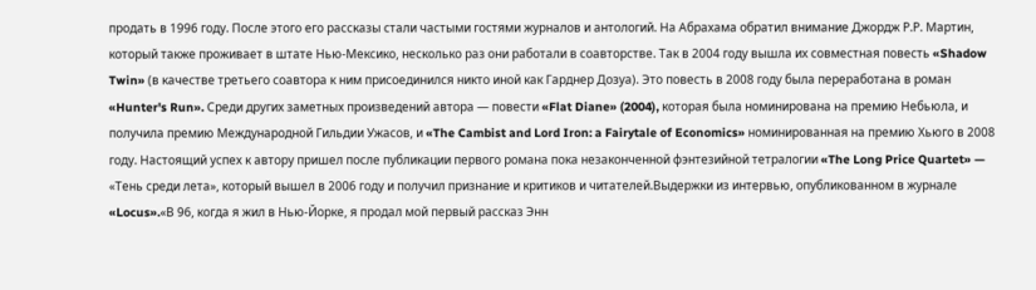продать в 1996 году. После этого его рассказы стали частыми гостями журналов и антологий. На Абрахама обратил внимание Джордж Р.Р. Мартин, который также проживает в штате Нью-Мексико, несколько раз они работали в соавторстве. Так в 2004 году вышла их совместная повесть «Shadow Twin» (в качестве третьего соавтора к ним присоединился никто иной как Гарднер Дозуа). Это повесть в 2008 году была переработана в роман «Hunter's Run». Среди других заметных произведений автора — повести «Flat Diane» (2004), которая была номинирована на премию Небьюла, и получила премию Международной Гильдии Ужасов, и «The Cambist and Lord Iron: a Fairytale of Economics» номинированная на премию Хьюго в 2008 году. Настоящий успех к автору пришел после публикации первого романа пока незаконченной фэнтезийной тетралогии «The Long Price Quartet» — «Тень среди лета», который вышел в 2006 году и получил признание и критиков и читателей.Выдержки из интервью, опубликованном в журнале «Locus».«В 96, когда я жил в Нью-Йорке, я продал мой первый рассказ Энн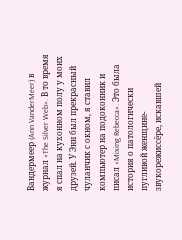Вандермеер (Ann VanderMeer) в журнал «The Silver Web». В то время я спал на кухонном полу у моих друзей. У Энн был прекрасный чуланчик с окном, я ставил компьютер на подоконник и писал «Mixing Rebecca». Это была история о патологически пугливой женщине-звукорежиссёре, искавшей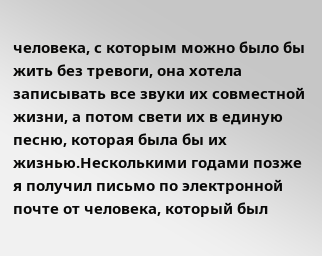человека, с которым можно было бы жить без тревоги, она хотела записывать все звуки их совместной жизни, а потом свети их в единую песню, которая была бы их жизнью.Несколькими годами позже я получил письмо по электронной почте от человека, который был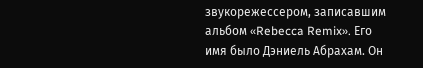звукорежессером, записавшим альбом «Rebecca Remix». Его имя было Дэниель Абрахам. Он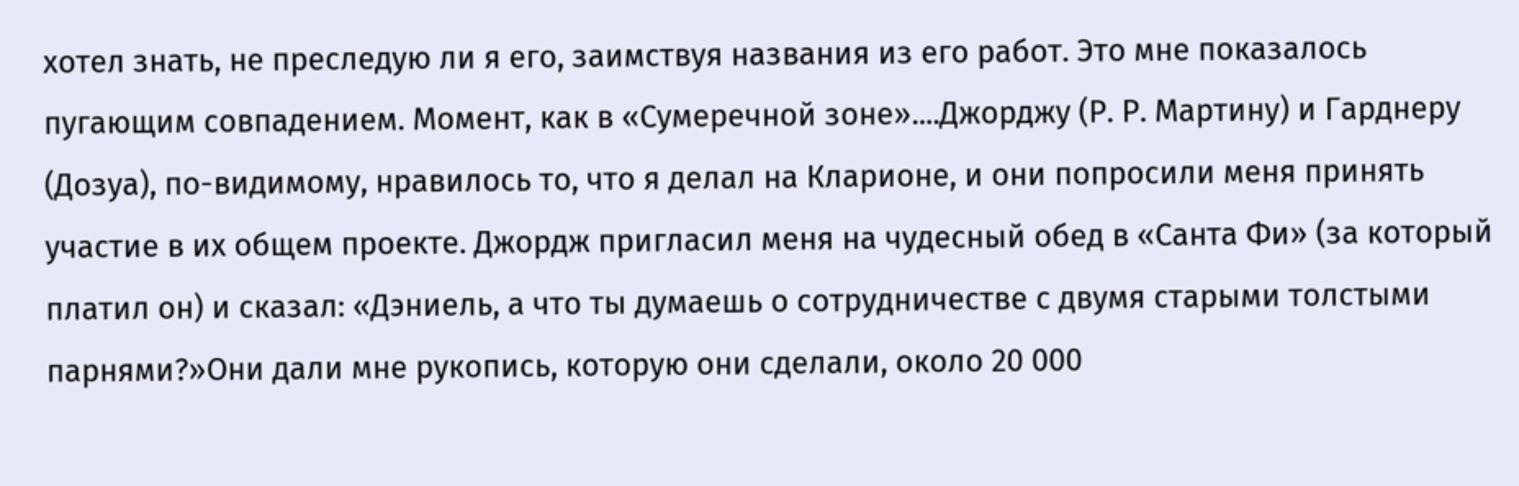хотел знать, не преследую ли я его, заимствуя названия из его работ. Это мне показалось пугающим совпадением. Момент, как в «Сумеречной зоне»....Джорджу (Р. Р. Мартину) и Гарднеру (Дозуа), по-видимому, нравилось то, что я делал на Кларионе, и они попросили меня принять участие в их общем проекте. Джордж пригласил меня на чудесный обед в «Санта Фи» (за который платил он) и сказал: «Дэниель, а что ты думаешь о сотрудничестве с двумя старыми толстыми парнями?»Они дали мне рукопись, которую они сделали, около 20 000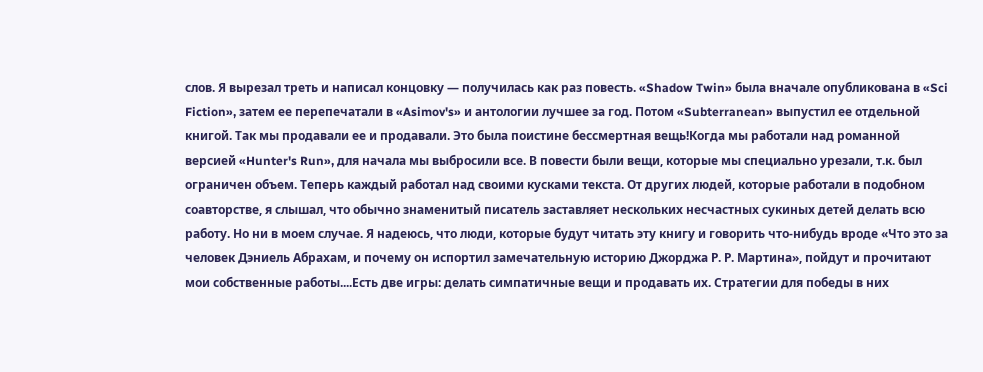слов. Я вырезал треть и написал концовку — получилась как раз повесть. «Shadow Twin» была вначале опубликована в «Sci Fiction», затем ее перепечатали в «Asimov's» и антологии лучшее за год. Потом «Subterranean» выпустил ее отдельной книгой. Так мы продавали ее и продавали. Это была поистине бессмертная вещь!Когда мы работали над романной версией «Hunter's Run», для начала мы выбросили все. В повести были вещи, которые мы специально урезали, т.к. был ограничен объем. Теперь каждый работал над своими кусками текста. От других людей, которые работали в подобном соавторстве, я слышал, что обычно знаменитый писатель заставляет нескольких несчастных сукиных детей делать всю работу. Но ни в моем случае. Я надеюсь, что люди, которые будут читать эту книгу и говорить что-нибудь вроде «Что это за человек Дэниель Абрахам, и почему он испортил замечательную историю Джорджа Р. Р. Мартина», пойдут и прочитают мои собственные работы....Есть две игры: делать симпатичные вещи и продавать их. Стратегии для победы в них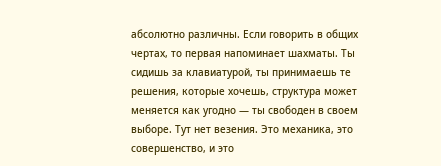абсолютно различны. Если говорить в общих чертах, то первая напоминает шахматы. Ты сидишь за клавиатурой, ты принимаешь те решения, которые хочешь, структура может меняется как угодно — ты свободен в своем выборе. Тут нет везения. Это механика, это совершенство, и это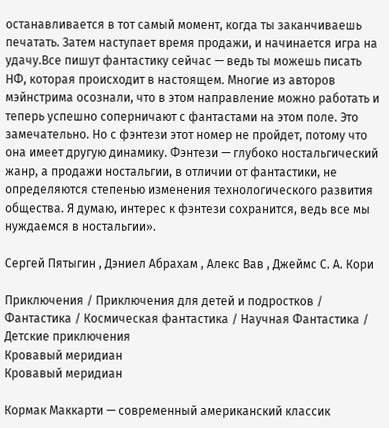останавливается в тот самый момент, когда ты заканчиваешь печатать. Затем наступает время продажи, и начинается игра на удачу.Все пишут фантастику сейчас — ведь ты можешь писать НФ, которая происходит в настоящем. Многие из авторов мэйнстрима осознали, что в этом направление можно работать и теперь успешно соперничают с фантастами на этом поле. Это замечательно. Но с фэнтези этот номер не пройдет, потому что она имеет другую динамику. Фэнтези — глубоко ностальгический жанр, а продажи ностальгии, в отличии от фантастики, не определяются степенью изменения технологического развития общества. Я думаю, интерес к фэнтези сохранится, ведь все мы нуждаемся в ностальгии».

Сергей Пятыгин , Дэниел Абрахам , Алекс Вав , Джеймс С. А. Кори

Приключения / Приключения для детей и подростков / Фантастика / Космическая фантастика / Научная Фантастика / Детские приключения
Кровавый меридиан
Кровавый меридиан

Кормак Маккарти — современный американский классик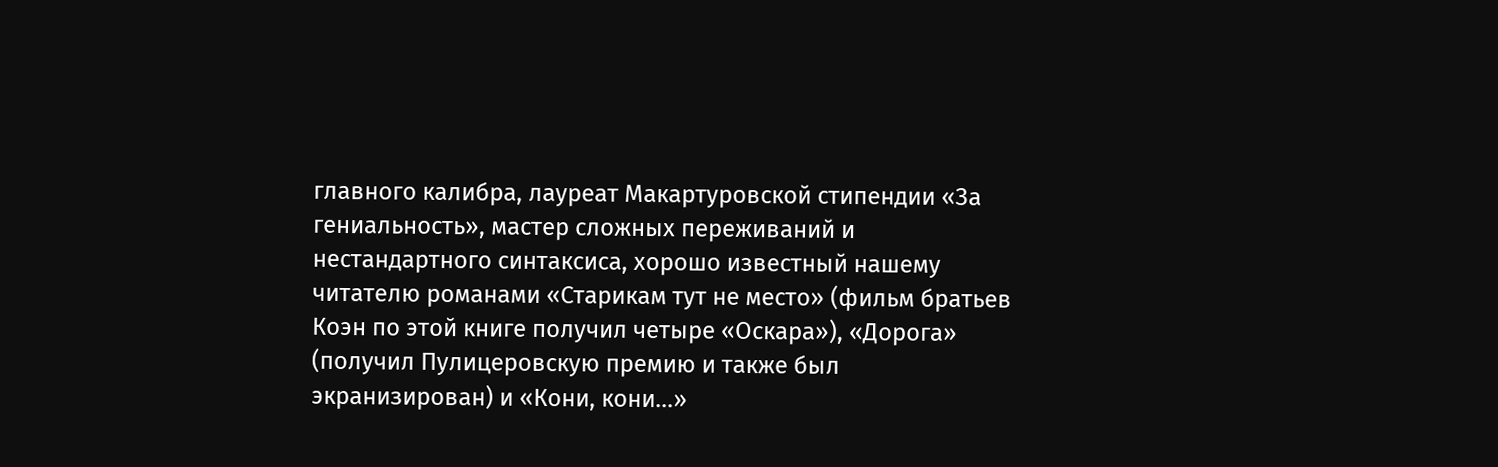главного калибра, лауреат Макартуровской стипендии «За гениальность», мастер сложных переживаний и нестандартного синтаксиса, хорошо известный нашему читателю романами «Старикам тут не место» (фильм братьев Коэн по этой книге получил четыре «Оскара»), «Дорога» (получил Пулицеровскую премию и также был экранизирован) и «Кони, кони…»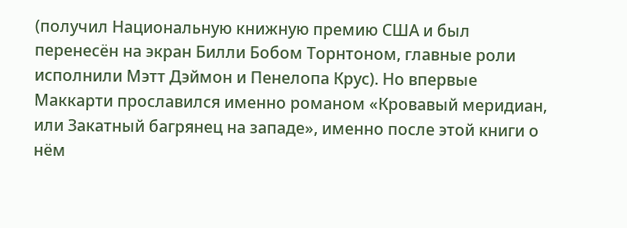(получил Национальную книжную премию США и был перенесён на экран Билли Бобом Торнтоном, главные роли исполнили Мэтт Дэймон и Пенелопа Крус). Но впервые Маккарти прославился именно романом «Кровавый меридиан, или Закатный багрянец на западе», именно после этой книги о нём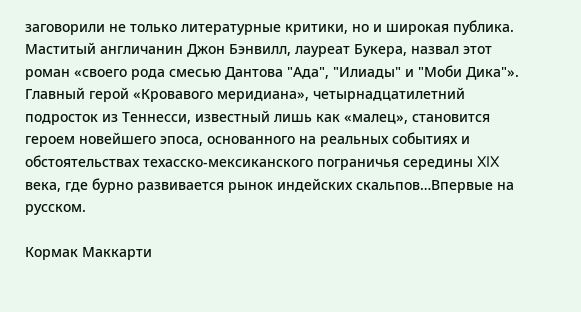заговорили не только литературные критики, но и широкая публика. Маститый англичанин Джон Бэнвилл, лауреат Букера, назвал этот роман «своего рода смесью Дантова "Ада", "Илиады" и "Моби Дика"». Главный герой «Кровавого меридиана», четырнадцатилетний подросток из Теннесси, известный лишь как «малец», становится героем новейшего эпоса, основанного на реальных событиях и обстоятельствах техасско-мексиканского пограничья середины XIX века, где бурно развивается рынок индейских скальпов…Впервые на русском.

Кормак Маккарти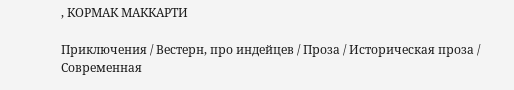, КОРМАК МАККАРТИ

Приключения / Вестерн, про индейцев / Проза / Историческая проза / Современная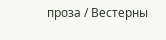проза / Вестерны